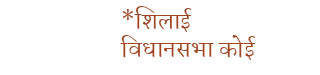*शिलाई विधानसभा कोई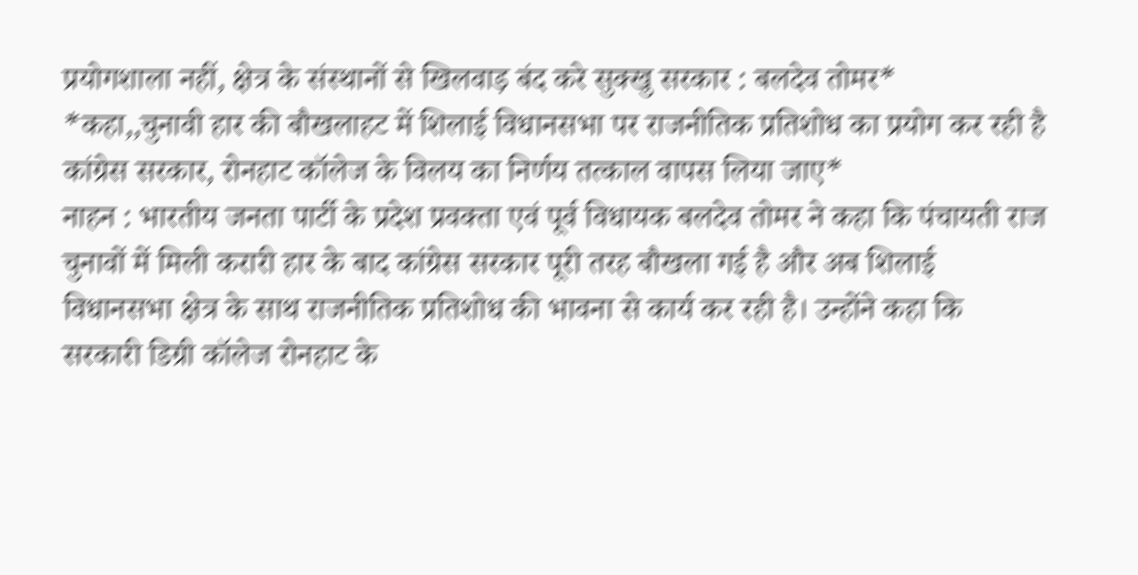प्रयोगशाला नहीं, क्षेत्र के संस्थानों से खिलवाड़ बंद करे सुक्खु सरकार : बलदेव तोमर*
*कहा,,चुनावी हार की बौखलाहट में शिलाई विधानसभा पर राजनीतिक प्रतिशोध का प्रयोग कर रही है कांग्रेस सरकार, रोनहाट कॉलेज के विलय का निर्णय तत्काल वापस लिया जाए*
नाहन : भारतीय जनता पार्टी के प्रदेश प्रवक्ता एवं पूर्व विधायक बलदेव तोमर ने कहा कि पंचायती राज चुनावों में मिली करारी हार के बाद कांग्रेस सरकार पूरी तरह बौखला गई है और अब शिलाई विधानसभा क्षेत्र के साथ राजनीतिक प्रतिशोध की भावना से कार्य कर रही है। उन्होंने कहा कि सरकारी डिग्री कॉलेज रोनहाट के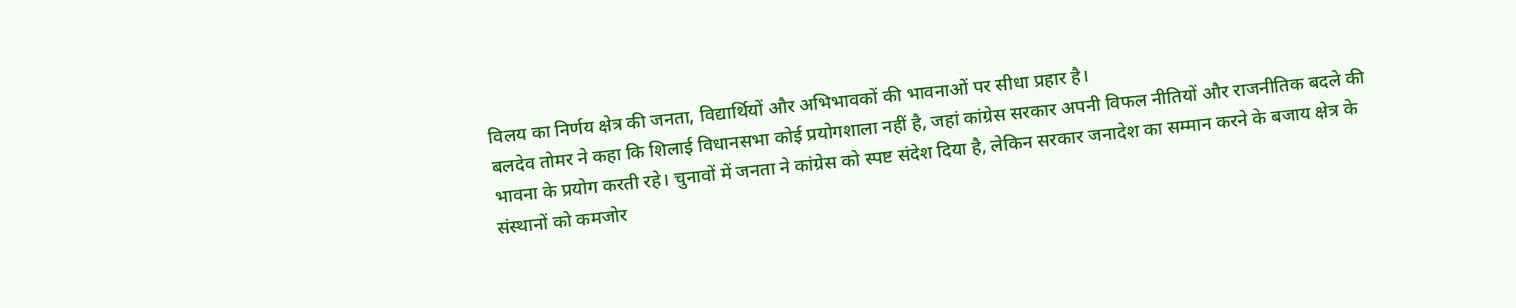विलय का निर्णय क्षेत्र की जनता, विद्यार्थियों और अभिभावकों की भावनाओं पर सीधा प्रहार है।
बलदेव तोमर ने कहा कि शिलाई विधानसभा कोई प्रयोगशाला नहीं है, जहां कांग्रेस सरकार अपनी विफल नीतियों और राजनीतिक बदले की भावना के प्रयोग करती रहे। चुनावों में जनता ने कांग्रेस को स्पष्ट संदेश दिया है, लेकिन सरकार जनादेश का सम्मान करने के बजाय क्षेत्र के संस्थानों को कमजोर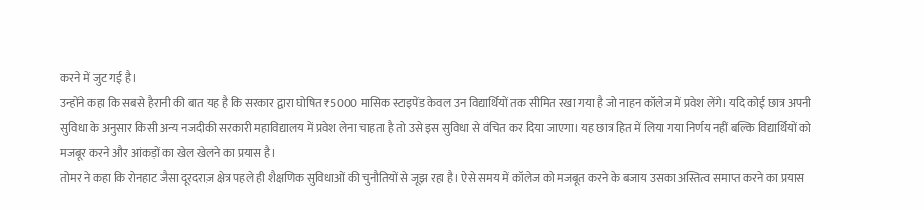करने में जुट गई है।
उन्होंने कहा कि सबसे हैरानी की बात यह है कि सरकार द्वारा घोषित ₹5000 मासिक स्टाइपेंड केवल उन विद्यार्थियों तक सीमित रखा गया है जो नाहन कॉलेज में प्रवेश लेंगे। यदि कोई छात्र अपनी सुविधा के अनुसार किसी अन्य नजदीकी सरकारी महाविद्यालय में प्रवेश लेना चाहता है तो उसे इस सुविधा से वंचित कर दिया जाएगा। यह छात्र हित में लिया गया निर्णय नहीं बल्कि विद्यार्थियों को मजबूर करने और आंकड़ों का खेल खेलने का प्रयास है।
तोमर ने कहा कि रोनहाट जैसा दूरदराज़ क्षेत्र पहले ही शैक्षणिक सुविधाओं की चुनौतियों से जूझ रहा है। ऐसे समय में कॉलेज को मजबूत करने के बजाय उसका अस्तित्व समाप्त करने का प्रयास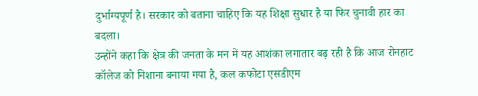दुर्भाग्यपूर्ण है। सरकार को बताना चाहिए कि यह शिक्षा सुधार है या फिर चुनावी हार का बदला।
उन्होंने कहा कि क्षेत्र की जनता के मन में यह आशंका लगातार बढ़ रही है कि आज रोनहाट कॉलेज को निशाना बनाया गया है, कल कफोटा एसडीएम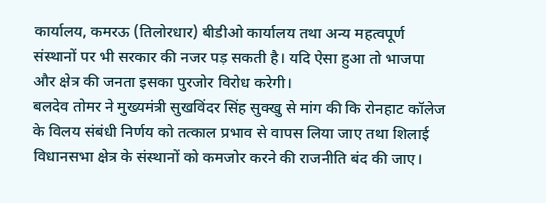कार्यालय, कमरऊ (तिलोरधार) बीडीओ कार्यालय तथा अन्य महत्वपूर्ण संस्थानों पर भी सरकार की नजर पड़ सकती है। यदि ऐसा हुआ तो भाजपा और क्षेत्र की जनता इसका पुरजोर विरोध करेगी।
बलदेव तोमर ने मुख्यमंत्री सुखविंदर सिंह सुक्खु से मांग की कि रोनहाट कॉलेज के विलय संबंधी निर्णय को तत्काल प्रभाव से वापस लिया जाए तथा शिलाई विधानसभा क्षेत्र के संस्थानों को कमजोर करने की राजनीति बंद की जाए।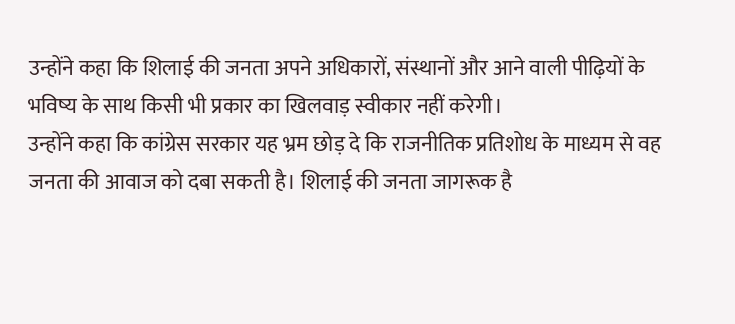उन्होंने कहा कि शिलाई की जनता अपने अधिकारों, संस्थानों और आने वाली पीढ़ियों के भविष्य के साथ किसी भी प्रकार का खिलवाड़ स्वीकार नहीं करेगी।
उन्होंने कहा कि कांग्रेस सरकार यह भ्रम छोड़ दे कि राजनीतिक प्रतिशोध के माध्यम से वह जनता की आवाज को दबा सकती है। शिलाई की जनता जागरूक है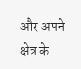और अपने क्षेत्र के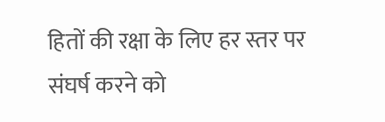हितों की रक्षा के लिए हर स्तर पर संघर्ष करने को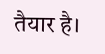तैयार है।